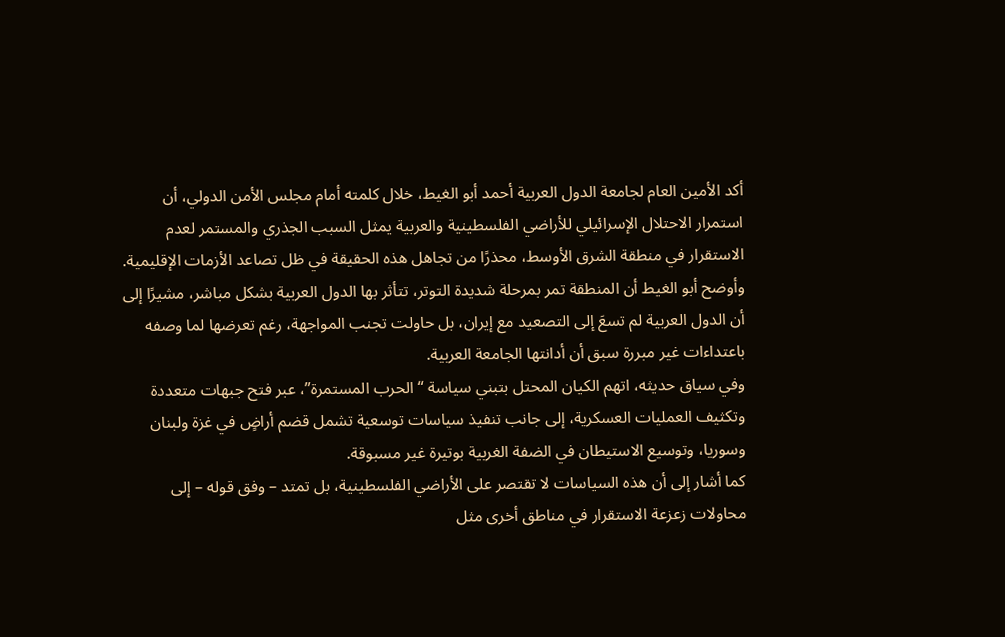أكد الأمين العام لجامعة الدول العربية أحمد أبو الغيط، خلال كلمته أمام مجلس الأمن الدولي، أن استمرار الاحتلال الإسرائيلي للأراضي الفلسطينية والعربية يمثل السبب الجذري والمستمر لعدم الاستقرار في منطقة الشرق الأوسط، محذرًا من تجاهل هذه الحقيقة في ظل تصاعد الأزمات الإقليمية.
وأوضح أبو الغيط أن المنطقة تمر بمرحلة شديدة التوتر، تتأثر بها الدول العربية بشكل مباشر، مشيرًا إلى أن الدول العربية لم تسعَ إلى التصعيد مع إيران، بل حاولت تجنب المواجهة، رغم تعرضها لما وصفه باعتداءات غير مبررة سبق أن أدانتها الجامعة العربية.
وفي سياق حديثه، اتهم الكيان المحتل بتبني سياسة “الحرب المستمرة”، عبر فتح جبهات متعددة وتكثيف العمليات العسكرية، إلى جانب تنفيذ سياسات توسعية تشمل قضم أراضٍ في غزة ولبنان وسوريا، وتوسيع الاستيطان في الضفة الغربية بوتيرة غير مسبوقة.
كما أشار إلى أن هذه السياسات لا تقتصر على الأراضي الفلسطينية، بل تمتد – وفق قوله – إلى محاولات زعزعة الاستقرار في مناطق أخرى مثل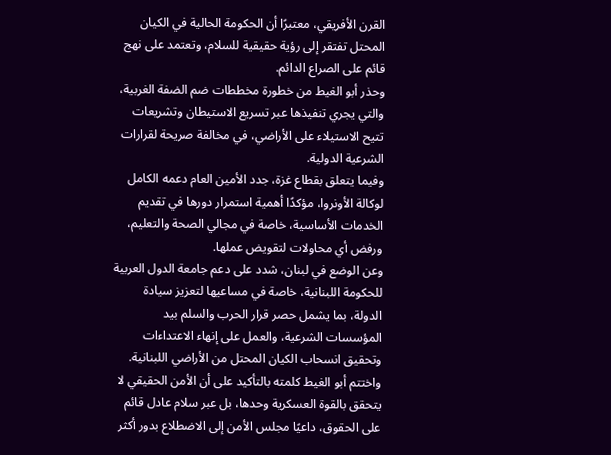القرن الأفريقي، معتبرًا أن الحكومة الحالية في الكيان المحتل تفتقر إلى رؤية حقيقية للسلام، وتعتمد على نهج قائم على الصراع الدائم.
وحذر أبو الغيط من خطورة مخططات ضم الضفة الغربية، والتي يجري تنفيذها عبر تسريع الاستيطان وتشريعات تتيح الاستيلاء على الأراضي، في مخالفة صريحة لقرارات الشرعية الدولية.
وفيما يتعلق بقطاع غزة، جدد الأمين العام دعمه الكامل لوكالة الأونروا، مؤكدًا أهمية استمرار دورها في تقديم الخدمات الأساسية، خاصة في مجالي الصحة والتعليم، ورفض أي محاولات لتقويض عملها.
وعن الوضع في لبنان، شدد على دعم جامعة الدول العربية للحكومة اللبنانية، خاصة في مساعيها لتعزيز سيادة الدولة، بما يشمل حصر قرار الحرب والسلم بيد المؤسسات الشرعية، والعمل على إنهاء الاعتداءات وتحقيق انسحاب الكيان المحتل من الأراضي اللبنانية.
واختتم أبو الغيط كلمته بالتأكيد على أن الأمن الحقيقي لا يتحقق بالقوة العسكرية وحدها، بل عبر سلام عادل قائم على الحقوق، داعيًا مجلس الأمن إلى الاضطلاع بدور أكثر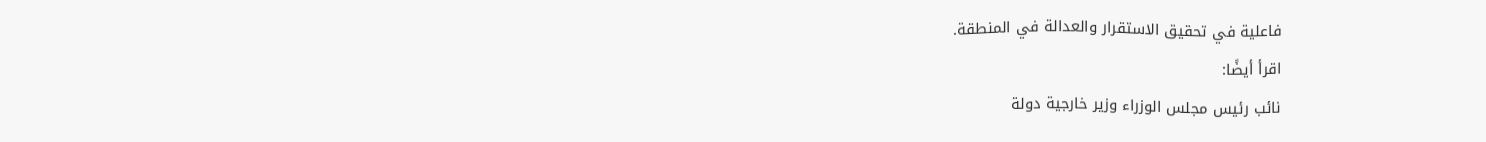فاعلية في تحقيق الاستقرار والعدالة في المنطقة.
اقرأ أيضًا:
نائب رئيس مجلس الوزراء وزير خارجية دولة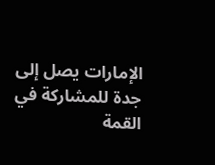الإمارات يصل إلى جدة للمشاركة في القمة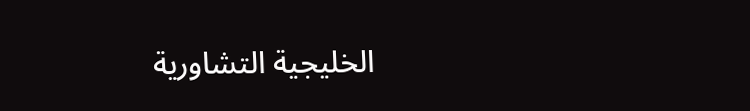الخليجية التشاورية